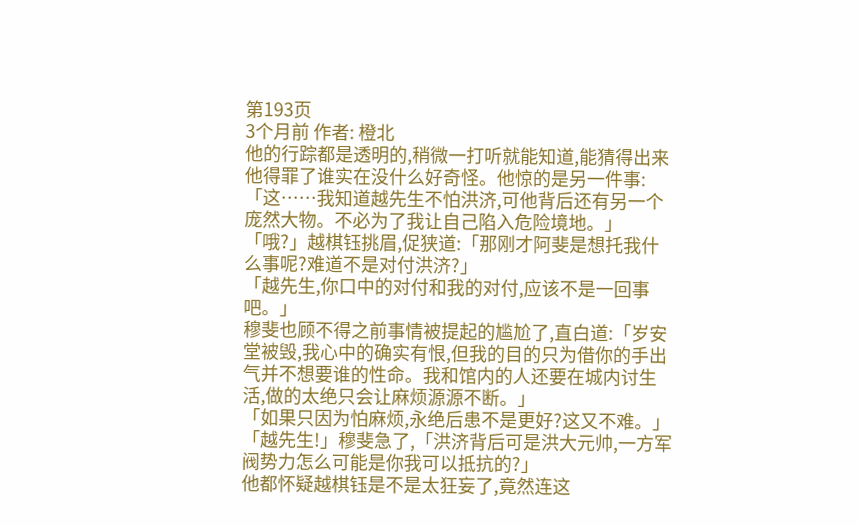第193页
3个月前 作者: 橙北
他的行踪都是透明的,稍微一打听就能知道,能猜得出来他得罪了谁实在没什么好奇怪。他惊的是另一件事:「这……我知道越先生不怕洪济,可他背后还有另一个庞然大物。不必为了我让自己陷入危险境地。」
「哦?」越棋钰挑眉,促狭道:「那刚才阿斐是想托我什么事呢?难道不是对付洪济?」
「越先生,你口中的对付和我的对付,应该不是一回事吧。」
穆斐也顾不得之前事情被提起的尴尬了,直白道:「岁安堂被毁,我心中的确实有恨,但我的目的只为借你的手出气并不想要谁的性命。我和馆内的人还要在城内讨生活,做的太绝只会让麻烦源源不断。」
「如果只因为怕麻烦,永绝后患不是更好?这又不难。」
「越先生!」穆斐急了,「洪济背后可是洪大元帅,一方军阀势力怎么可能是你我可以抵抗的?」
他都怀疑越棋钰是不是太狂妄了,竟然连这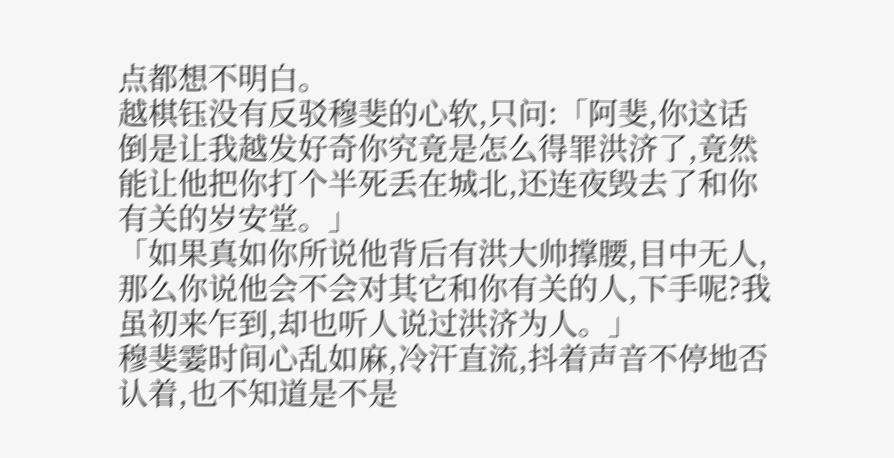点都想不明白。
越棋钰没有反驳穆斐的心软,只问:「阿斐,你这话倒是让我越发好奇你究竟是怎么得罪洪济了,竟然能让他把你打个半死丢在城北,还连夜毁去了和你有关的岁安堂。」
「如果真如你所说他背后有洪大帅撑腰,目中无人,那么你说他会不会对其它和你有关的人,下手呢?我虽初来乍到,却也听人说过洪济为人。」
穆斐霎时间心乱如麻,冷汗直流,抖着声音不停地否认着,也不知道是不是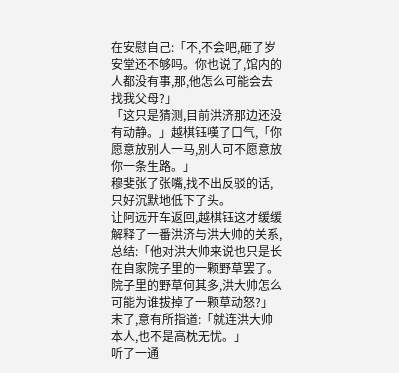在安慰自己:「不,不会吧,砸了岁安堂还不够吗。你也说了,馆内的人都没有事,那,他怎么可能会去找我父母?」
「这只是猜测,目前洪济那边还没有动静。」越棋钰嘆了口气,「你愿意放别人一马,别人可不愿意放你一条生路。」
穆斐张了张嘴,找不出反驳的话,只好沉默地低下了头。
让阿远开车返回,越棋钰这才缓缓解释了一番洪济与洪大帅的关系,总结:「他对洪大帅来说也只是长在自家院子里的一颗野草罢了。院子里的野草何其多,洪大帅怎么可能为谁拔掉了一颗草动怒?」
末了,意有所指道:「就连洪大帅本人,也不是高枕无忧。」
听了一通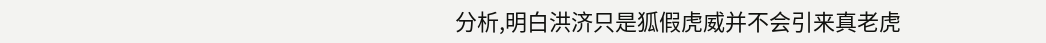分析,明白洪济只是狐假虎威并不会引来真老虎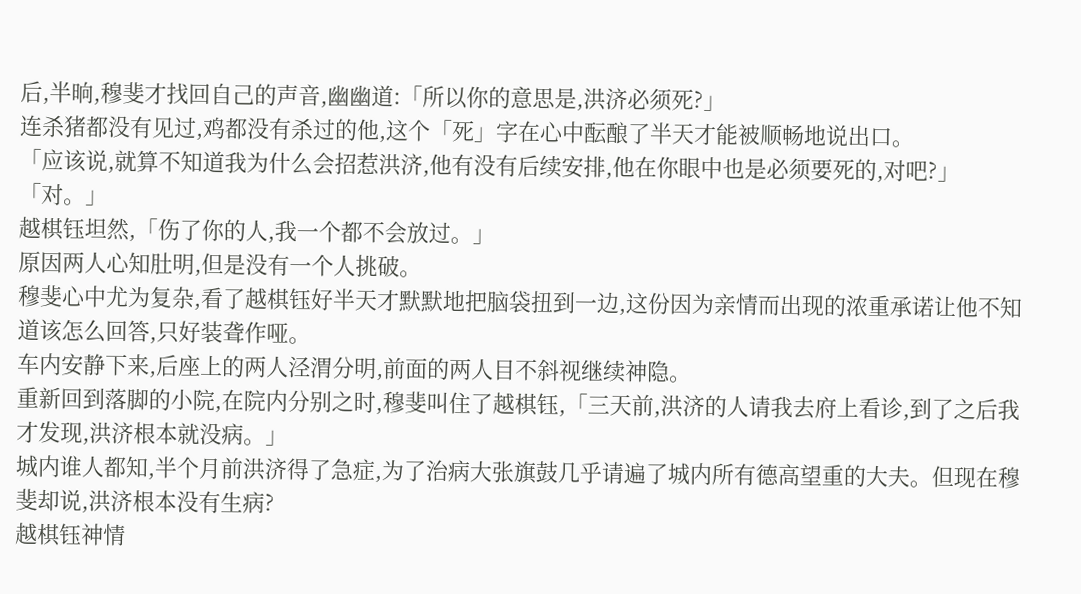后,半晌,穆斐才找回自己的声音,幽幽道:「所以你的意思是,洪济必须死?」
连杀猪都没有见过,鸡都没有杀过的他,这个「死」字在心中酝酿了半天才能被顺畅地说出口。
「应该说,就算不知道我为什么会招惹洪济,他有没有后续安排,他在你眼中也是必须要死的,对吧?」
「对。」
越棋钰坦然,「伤了你的人,我一个都不会放过。」
原因两人心知肚明,但是没有一个人挑破。
穆斐心中尤为复杂,看了越棋钰好半天才默默地把脑袋扭到一边,这份因为亲情而出现的浓重承诺让他不知道该怎么回答,只好装聋作哑。
车内安静下来,后座上的两人泾渭分明,前面的两人目不斜视继续神隐。
重新回到落脚的小院,在院内分别之时,穆斐叫住了越棋钰,「三天前,洪济的人请我去府上看诊,到了之后我才发现,洪济根本就没病。」
城内谁人都知,半个月前洪济得了急症,为了治病大张旗鼓几乎请遍了城内所有德高望重的大夫。但现在穆斐却说,洪济根本没有生病?
越棋钰神情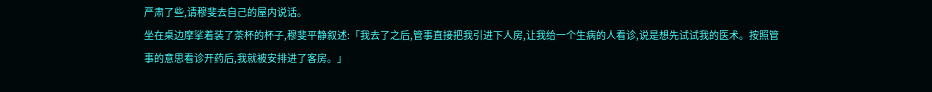严肃了些,请穆斐去自己的屋内说话。
坐在桌边摩挲着装了茶杯的杯子,穆斐平静叙述:「我去了之后,管事直接把我引进下人房,让我给一个生病的人看诊,说是想先试试我的医术。按照管事的意思看诊开药后,我就被安排进了客房。」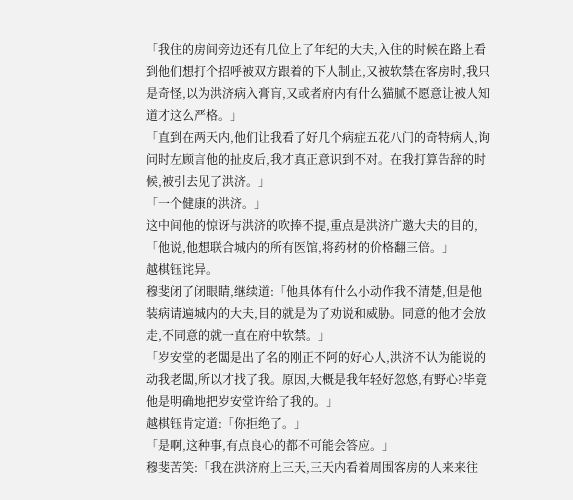「我住的房间旁边还有几位上了年纪的大夫,入住的时候在路上看到他们想打个招呼被双方跟着的下人制止,又被软禁在客房时,我只是奇怪,以为洪济病入膏肓,又或者府内有什么猫腻不愿意让被人知道才这么严格。」
「直到在两天内,他们让我看了好几个病症五花八门的奇特病人,询问时左顾言他的扯皮后,我才真正意识到不对。在我打算告辞的时候,被引去见了洪济。」
「一个健康的洪济。」
这中间他的惊讶与洪济的吹捧不提,重点是洪济广邀大夫的目的,「他说,他想联合城内的所有医馆,将药材的价格翻三倍。」
越棋钰诧异。
穆斐闭了闭眼睛,继续道:「他具体有什么小动作我不清楚,但是他装病请遍城内的大夫,目的就是为了劝说和威胁。同意的他才会放走,不同意的就一直在府中软禁。」
「岁安堂的老闆是出了名的刚正不阿的好心人,洪济不认为能说的动我老闆,所以才找了我。原因,大概是我年轻好忽悠,有野心?毕竟他是明确地把岁安堂许给了我的。」
越棋钰肯定道:「你拒绝了。」
「是啊,这种事,有点良心的都不可能会答应。」
穆斐苦笑:「我在洪济府上三天,三天内看着周围客房的人来来往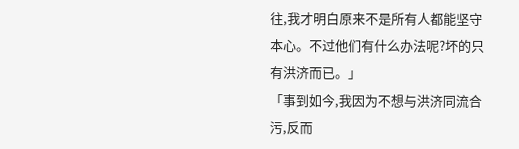往,我才明白原来不是所有人都能坚守本心。不过他们有什么办法呢?坏的只有洪济而已。」
「事到如今,我因为不想与洪济同流合污,反而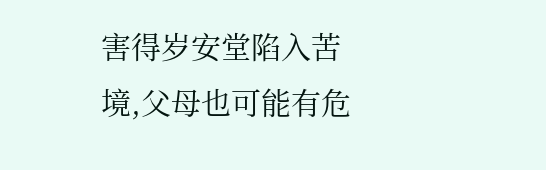害得岁安堂陷入苦境,父母也可能有危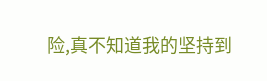险,真不知道我的坚持到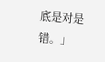底是对是错。」